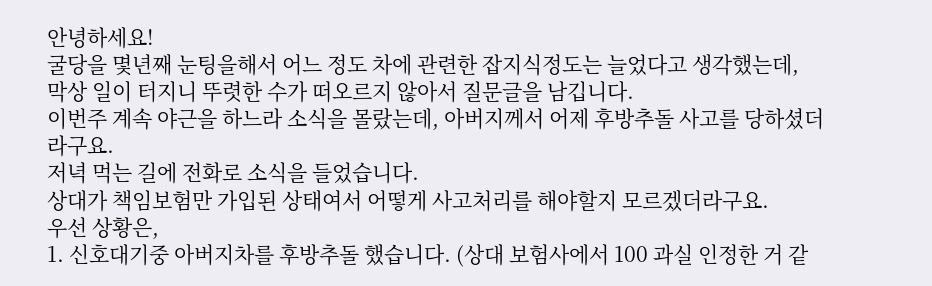안녕하세요!
굴당을 몇년째 눈팅을해서 어느 정도 차에 관련한 잡지식정도는 늘었다고 생각했는데,
막상 일이 터지니 뚜렷한 수가 떠오르지 않아서 질문글을 남깁니다.
이번주 계속 야근을 하느라 소식을 몰랐는데, 아버지께서 어제 후방추돌 사고를 당하셨더라구요.
저녁 먹는 길에 전화로 소식을 들었습니다.
상대가 책임보험만 가입된 상태여서 어떻게 사고처리를 해야할지 모르겠더라구요.
우선 상황은,
1. 신호대기중 아버지차를 후방추돌 했습니다. (상대 보험사에서 100 과실 인정한 거 같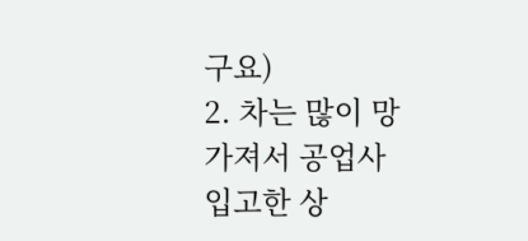구요)
2. 차는 많이 망가져서 공업사 입고한 상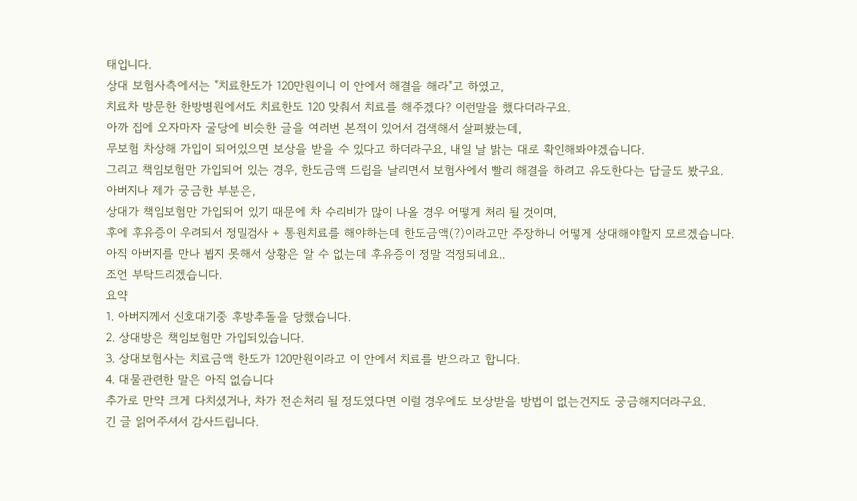태입니다.
상대 보험사측에서는 "치료한도가 120만원이니 이 안에서 해결을 해라"고 하였고,
치료차 방문한 한방병원에서도 치료한도 120 맞춰서 치료를 해주겠다? 이런말을 했다더라구요.
아까 집에 오자마자 굴당에 비슷한 글을 여러번 본적이 있어서 검색해서 살펴봤는데,
무보험 차상해 가입이 되어있으면 보상을 받을 수 있다고 하더라구요, 내일 날 밝는 대로 확인해봐야겠습니다.
그리고 책임보험만 가입되어 있는 경우, 한도금액 드립을 날리면서 보험사에서 빨리 해결을 하려고 유도한다는 답글도 봤구요.
아버지나 제가 궁금한 부분은,
상대가 책임보험만 가입되어 있기 때문에 차 수리비가 많이 나올 경우 어떻게 처리 될 것이며,
후에 후유증이 우려되서 정밀검사 + 통원치료를 해야하는데 한도금액(?)이라고만 주장하니 어떻게 상대해야할지 모르겠습니다.
아직 아버지를 만나 뵙지 못해서 상황은 알 수 없는데 후유증이 정말 걱정되네요..
조언 부탁드리겠습니다.
요약
1. 아버지께서 신호대기중 후방추돌을 당했습니다.
2. 상대방은 책임보험만 가입되있습니다.
3. 상대보험사는 치료금액 한도가 120만원이라고 이 안에서 치료를 받으라고 합니다.
4. 대물관련한 말은 아직 없습니다
추가로 만약 크게 다치셨거나, 차가 전손처리 될 정도였다면 이럴 경우에도 보상받을 방법이 없는건지도 궁금해지더라구요.
긴 글 읽어주셔서 감사드립니다.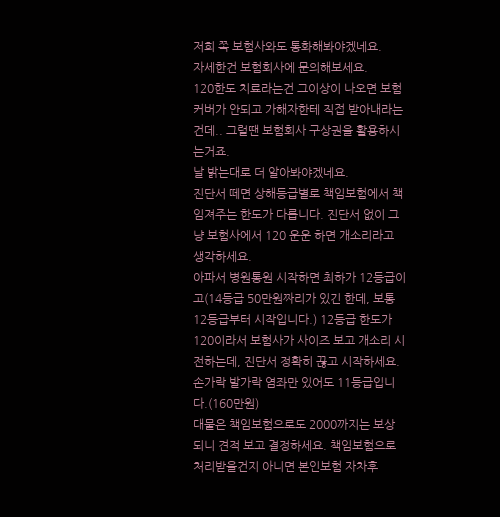저희 쪽 보험사와도 통화해봐야겠네요.
자세한건 보험회사에 문의해보세요.
120한도 치료라는건 그이상이 나오면 보험커버가 안되고 가해자한테 직접 받아내라는건데.. 그럴땐 보험회사 구상권을 활용하시는거죠.
날 밝는대로 더 알아봐야겠네요.
진단서 떼면 상해등급별로 책임보험에서 책임져주는 한도가 다릅니다. 진단서 없이 그냥 보험사에서 120 운운 하면 개소리라고 생각하세요.
아파서 병원통원 시작하면 최하가 12등급이고(14등급 50만원짜리가 있긴 한데, 보통 12등급부터 시작입니다.) 12등급 한도가 120이라서 보험사가 사이즈 보고 개소리 시전하는데, 진단서 정확히 끊고 시작하세요. 손가락 발가락 염좌만 있어도 11등급입니다.(160만원)
대물은 책임보험으로도 2000까지는 보상 되니 견적 보고 결정하세요. 책임보험으로 처리받을건지 아니면 본인보험 자차후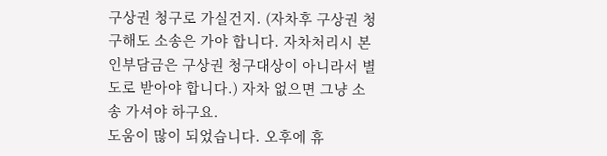구상권 청구로 가실건지. (자차후 구상권 청구해도 소송은 가야 합니다. 자차처리시 본인부담금은 구상권 청구대상이 아니라서 별도로 받아야 합니다.) 자차 없으면 그냥 소송 가셔야 하구요.
도움이 많이 되었습니다. 오후에 휴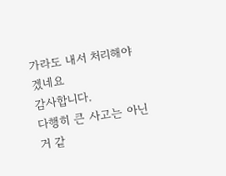가라도 내서 처리해야겠네요
감사합니다.
다행히 큰 사고는 아닌 거 같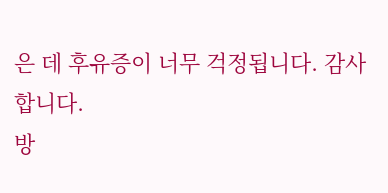은 데 후유증이 너무 걱정됩니다. 감사합니다.
방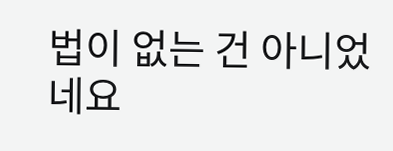법이 없는 건 아니었네요